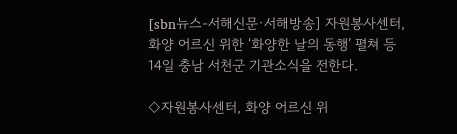[sbn뉴스-서해신문·서해방송] 자원봉사센터, 화양 어르신 위한 ‘화양한 날의 동행’ 펼쳐 등 14일 충남 서천군 기관소식을 전한다.

◇자원봉사센터, 화양 어르신 위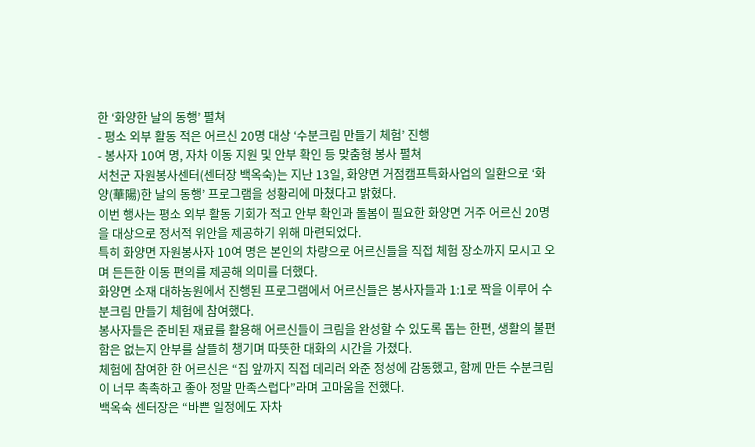한 ‘화양한 날의 동행’ 펼쳐
- 평소 외부 활동 적은 어르신 20명 대상 ‘수분크림 만들기 체험’ 진행
- 봉사자 10여 명, 자차 이동 지원 및 안부 확인 등 맞춤형 봉사 펼쳐
서천군 자원봉사센터(센터장 백옥숙)는 지난 13일, 화양면 거점캠프특화사업의 일환으로 ‘화양(華陽)한 날의 동행’ 프로그램을 성황리에 마쳤다고 밝혔다.
이번 행사는 평소 외부 활동 기회가 적고 안부 확인과 돌봄이 필요한 화양면 거주 어르신 20명을 대상으로 정서적 위안을 제공하기 위해 마련되었다.
특히 화양면 자원봉사자 10여 명은 본인의 차량으로 어르신들을 직접 체험 장소까지 모시고 오며 든든한 이동 편의를 제공해 의미를 더했다.
화양면 소재 대하농원에서 진행된 프로그램에서 어르신들은 봉사자들과 1:1로 짝을 이루어 수분크림 만들기 체험에 참여했다.
봉사자들은 준비된 재료를 활용해 어르신들이 크림을 완성할 수 있도록 돕는 한편, 생활의 불편함은 없는지 안부를 살뜰히 챙기며 따뜻한 대화의 시간을 가졌다.
체험에 참여한 한 어르신은 “집 앞까지 직접 데리러 와준 정성에 감동했고, 함께 만든 수분크림이 너무 촉촉하고 좋아 정말 만족스럽다”라며 고마움을 전했다.
백옥숙 센터장은 “바쁜 일정에도 자차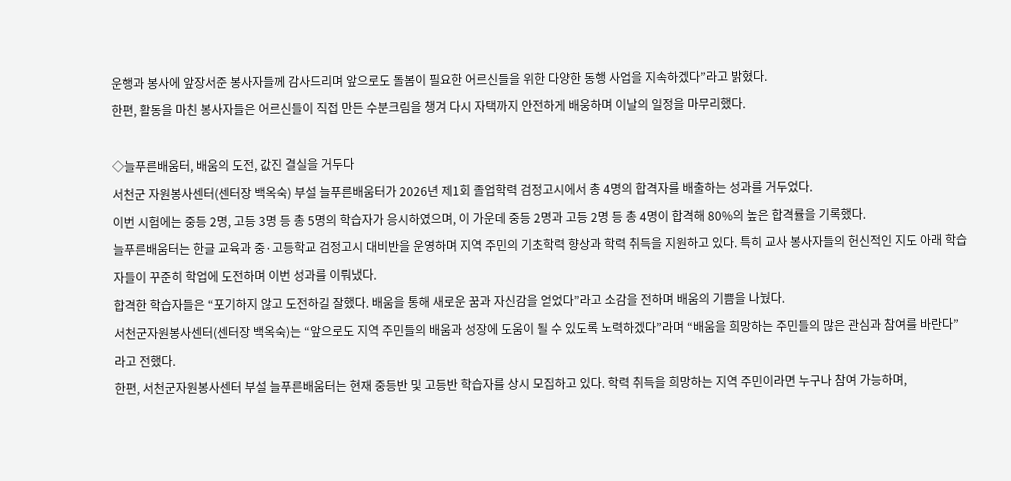운행과 봉사에 앞장서준 봉사자들께 감사드리며 앞으로도 돌봄이 필요한 어르신들을 위한 다양한 동행 사업을 지속하겠다”라고 밝혔다.
한편, 활동을 마친 봉사자들은 어르신들이 직접 만든 수분크림을 챙겨 다시 자택까지 안전하게 배웅하며 이날의 일정을 마무리했다.

◇늘푸른배움터, 배움의 도전, 값진 결실을 거두다
서천군 자원봉사센터(센터장 백옥숙) 부설 늘푸른배움터가 2026년 제1회 졸업학력 검정고시에서 총 4명의 합격자를 배출하는 성과를 거두었다.
이번 시험에는 중등 2명, 고등 3명 등 총 5명의 학습자가 응시하였으며, 이 가운데 중등 2명과 고등 2명 등 총 4명이 합격해 80%의 높은 합격률을 기록했다.
늘푸른배움터는 한글 교육과 중·고등학교 검정고시 대비반을 운영하며 지역 주민의 기초학력 향상과 학력 취득을 지원하고 있다. 특히 교사 봉사자들의 헌신적인 지도 아래 학습자들이 꾸준히 학업에 도전하며 이번 성과를 이뤄냈다.
합격한 학습자들은 “포기하지 않고 도전하길 잘했다. 배움을 통해 새로운 꿈과 자신감을 얻었다”라고 소감을 전하며 배움의 기쁨을 나눴다.
서천군자원봉사센터(센터장 백옥숙)는 “앞으로도 지역 주민들의 배움과 성장에 도움이 될 수 있도록 노력하겠다”라며 “배움을 희망하는 주민들의 많은 관심과 참여를 바란다”라고 전했다.
한편, 서천군자원봉사센터 부설 늘푸른배움터는 현재 중등반 및 고등반 학습자를 상시 모집하고 있다. 학력 취득을 희망하는 지역 주민이라면 누구나 참여 가능하며,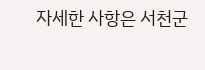자세한 사항은 서천군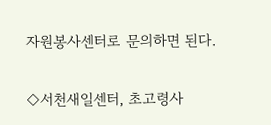자원봉사센터로 문의하면 된다.

◇서천새일센터, 초고령사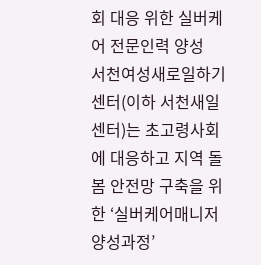회 대응 위한 실버케어 전문인력 양성
서천여성새로일하기센터(이하 서천새일센터)는 초고령사회에 대응하고 지역 돌봄 안전망 구축을 위한 ‘실버케어매니저 양성과정’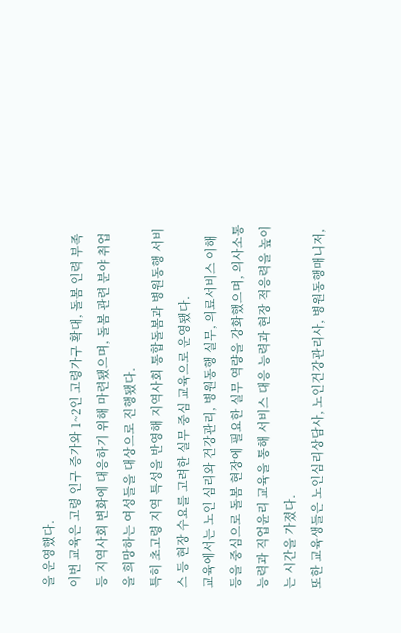을 운영했다.
이번 교육은 고령 인구 증가와 1~2인 고령가구 확대, 돌봄 인력 부족 등 지역사회 변화에 대응하기 위해 마련됐으며, 돌봄 관련 분야 취업을 희망하는 여성들을 대상으로 진행됐다.
특히 초고령 지역 특성을 반영해 지역사회 통합돌봄과 병원동행 서비스 등 현장 수요를 고려한 실무 중심 교육으로 운영됐다.
교육에서는 노인 심리와 건강관리, 병원동행 실무, 의료서비스 이해 등을 중심으로 돌봄 현장에 필요한 실무 역량을 강화했으며, 의사소통 능력과 직업윤리 교육을 통해 서비스 대응 능력과 현장 적응력을 높이는 시간을 가졌다.
또한 교육생들은 노인심리상담사, 노인건강관리사, 병원동행매니저,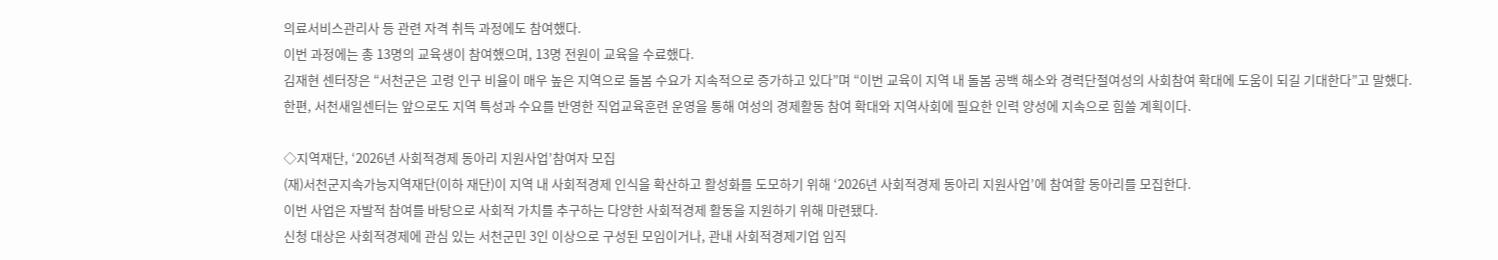의료서비스관리사 등 관련 자격 취득 과정에도 참여했다.
이번 과정에는 총 13명의 교육생이 참여했으며, 13명 전원이 교육을 수료했다.
김재현 센터장은 “서천군은 고령 인구 비율이 매우 높은 지역으로 돌봄 수요가 지속적으로 증가하고 있다”며 “이번 교육이 지역 내 돌봄 공백 해소와 경력단절여성의 사회참여 확대에 도움이 되길 기대한다”고 말했다.
한편, 서천새일센터는 앞으로도 지역 특성과 수요를 반영한 직업교육훈련 운영을 통해 여성의 경제활동 참여 확대와 지역사회에 필요한 인력 양성에 지속으로 힘쓸 계획이다.

◇지역재단, ‘2026년 사회적경제 동아리 지원사업’참여자 모집
(재)서천군지속가능지역재단(이하 재단)이 지역 내 사회적경제 인식을 확산하고 활성화를 도모하기 위해 ‘2026년 사회적경제 동아리 지원사업’에 참여할 동아리를 모집한다.
이번 사업은 자발적 참여를 바탕으로 사회적 가치를 추구하는 다양한 사회적경제 활동을 지원하기 위해 마련됐다.
신청 대상은 사회적경제에 관심 있는 서천군민 3인 이상으로 구성된 모임이거나, 관내 사회적경제기업 임직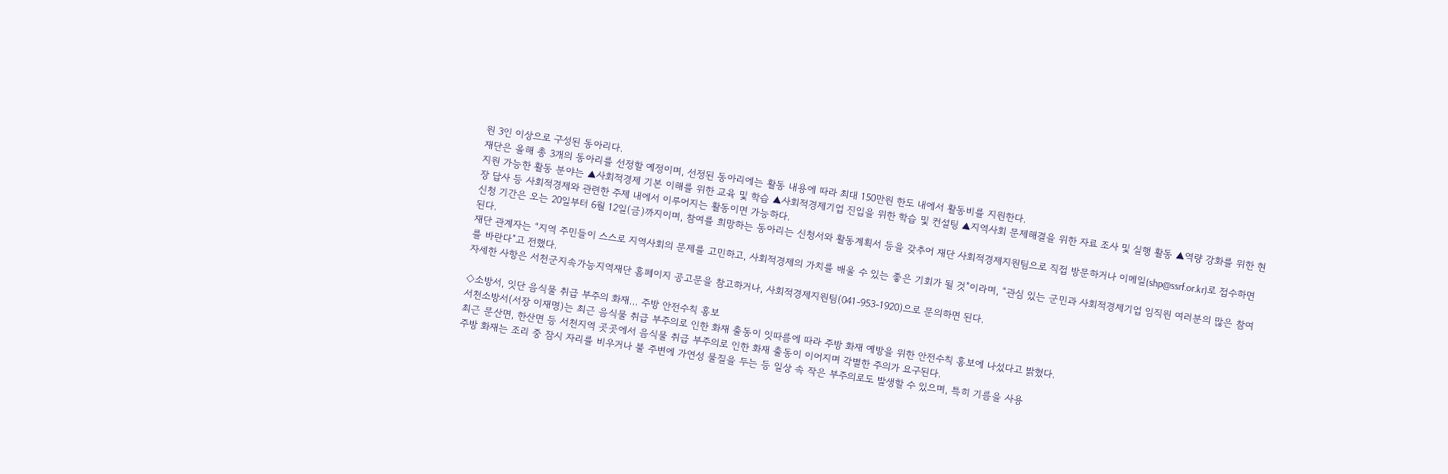원 3인 이상으로 구성된 동아리다.
재단은 올해 총 3개의 동아리를 선정할 예정이며, 선정된 동아리에는 활동 내용에 따라 최대 150만원 한도 내에서 활동비를 지원한다.
지원 가능한 활동 분야는 ▲사회적경제 기본 이해를 위한 교육 및 학습 ▲사회적경제기업 진입을 위한 학습 및 컨설팅 ▲지역사회 문제해결을 위한 자료 조사 및 실행 활동 ▲역량 강화를 위한 현장 답사 등 사회적경제와 관련한 주제 내에서 이루어지는 활동이면 가능하다.
신청 기간은 오는 20일부터 6월 12일(금)까지이며, 참여를 희망하는 동아리는 신청서와 활동계획서 등을 갖추어 재단 사회적경제지원팀으로 직접 방문하거나 이메일(shp@ssrf.or.kr)로 접수하면 된다.
재단 관계자는 “지역 주민들이 스스로 지역사회의 문제를 고민하고, 사회적경제의 가치를 배울 수 있는 좋은 기회가 될 것”이라며, “관심 있는 군민과 사회적경제기업 임직원 여러분의 많은 참여를 바란다”고 전했다.
자세한 사항은 서천군지속가능지역재단 홈페이지 공고문을 참고하거나, 사회적경제지원팀(041-953-1920)으로 문의하면 된다.

◇소방서, 잇단 음식물 취급 부주의 화재… 주방 안전수칙 홍보
서천소방서(서장 이재명)는 최근 음식물 취급 부주의로 인한 화재 출동이 잇따름에 따라 주방 화재 예방을 위한 안전수칙 홍보에 나섰다고 밝혔다.
최근 문산면, 한산면 등 서천지역 곳곳에서 음식물 취급 부주의로 인한 화재 출동이 이어지며 각별한 주의가 요구된다.
주방 화재는 조리 중 잠시 자리를 비우거나 불 주변에 가연성 물질을 두는 등 일상 속 작은 부주의로도 발생할 수 있으며, 특히 기름을 사용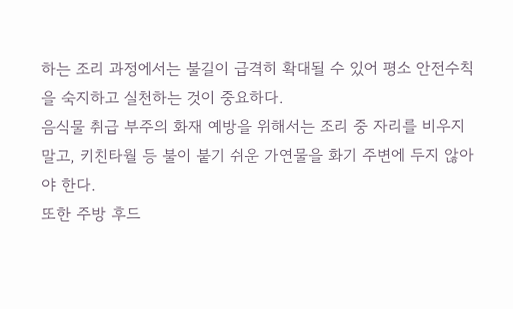하는 조리 과정에서는 불길이 급격히 확대될 수 있어 평소 안전수칙을 숙지하고 실천하는 것이 중요하다.
음식물 취급 부주의 화재 예방을 위해서는 조리 중 자리를 비우지 말고, 키친타월 등 불이 붙기 쉬운 가연물을 화기 주변에 두지 않아야 한다.
또한 주방 후드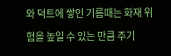와 덕트에 쌓인 기름때는 화재 위험을 높일 수 있는 만큼 주기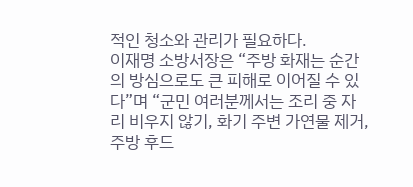적인 청소와 관리가 필요하다.
이재명 소방서장은 “주방 화재는 순간의 방심으로도 큰 피해로 이어질 수 있다”며 “군민 여러분께서는 조리 중 자리 비우지 않기, 화기 주변 가연물 제거, 주방 후드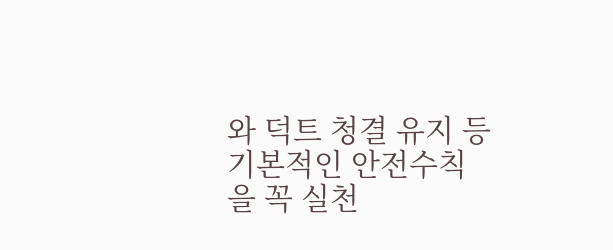와 덕트 청결 유지 등 기본적인 안전수칙을 꼭 실천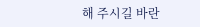해 주시길 바란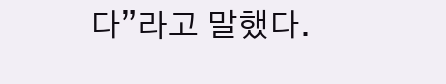다”라고 말했다.